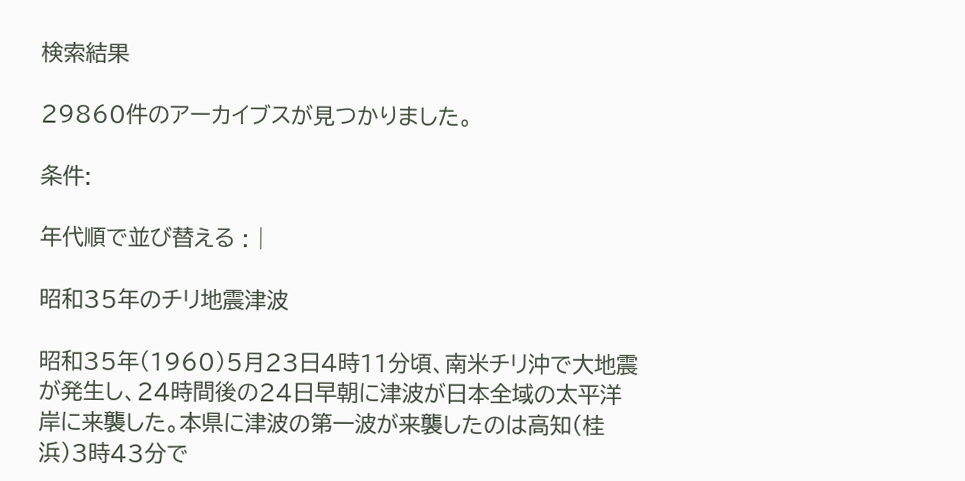検索結果

29860件のアーカイブスが見つかりました。

条件:

年代順で並び替える : |

昭和35年のチリ地震津波

昭和35年(1960)5月23日4時11分頃、南米チリ沖で大地震が発生し、24時間後の24日早朝に津波が日本全域の太平洋岸に来襲した。本県に津波の第一波が来襲したのは高知(桂浜)3時43分で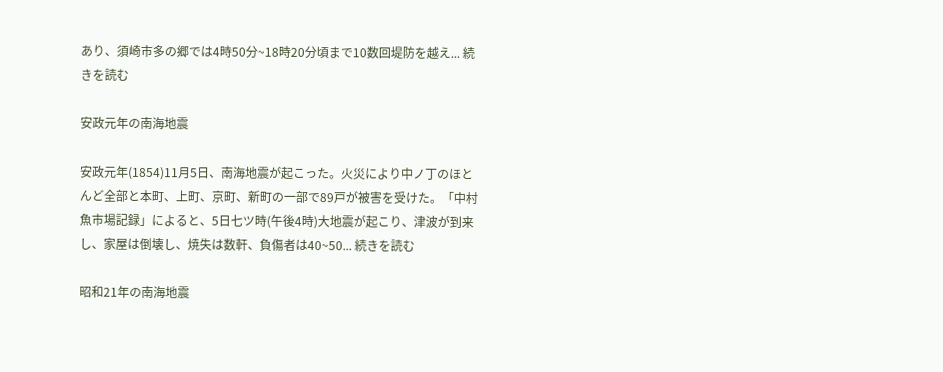あり、須崎市多の郷では4時50分~18時20分頃まで10数回堤防を越え... 続きを読む

安政元年の南海地震

安政元年(1854)11月5日、南海地震が起こった。火災により中ノ丁のほとんど全部と本町、上町、京町、新町の一部で89戸が被害を受けた。「中村魚市場記録」によると、5日七ツ時(午後4時)大地震が起こり、津波が到来し、家屋は倒壊し、焼失は数軒、負傷者は40~50... 続きを読む

昭和21年の南海地震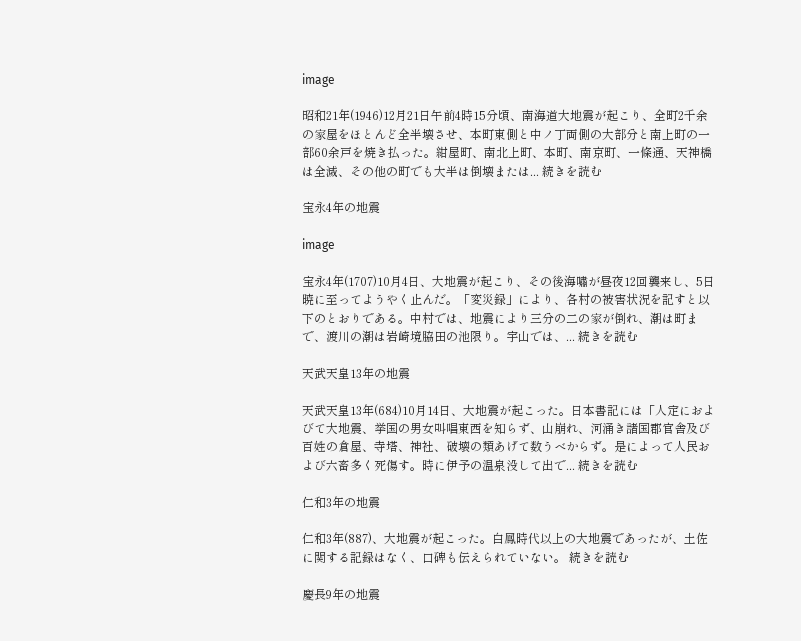image

昭和21年(1946)12月21日午前4時15分頃、南海道大地震が起こり、全町2千余の家屋をほとんど全半壊させ、本町東側と中ノ丁両側の大部分と南上町の一部60余戸を焼き払った。紺屋町、南北上町、本町、南京町、一條通、天神橋は全滅、その他の町でも大半は倒壊または... 続きを読む

宝永4年の地震

image

宝永4年(1707)10月4日、大地震が起こり、その後海嘯が昼夜12回襲来し、5日暁に至ってようやく止んだ。「変災録」により、各村の被害状況を記すと以下のとおりである。中村では、地震により三分の二の家が倒れ、潮は町まで、渡川の潮は岩崎境脇田の池限り。宇山では、... 続きを読む

天武天皇13年の地震

天武天皇13年(684)10月14日、大地震が起こった。日本書記には「人定におよびて大地震、挙国の男女叫唱東西を知らず、山崩れ、河涌き諸国郡官舎及び百姓の倉屋、寺塔、神社、破壊の類あげて数うべからず。是によって人民および六畜多く死傷す。時に伊予の温泉没して出で... 続きを読む

仁和3年の地震

仁和3年(887)、大地震が起こった。白鳳時代以上の大地震であったが、土佐に関する記録はなく、口碑も伝えられていない。 続きを読む

慶長9年の地震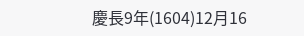慶長9年(1604)12月16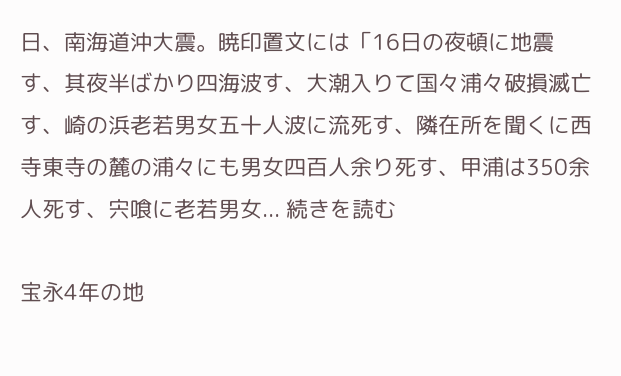日、南海道沖大震。暁印置文には「16日の夜頓に地震す、其夜半ばかり四海波す、大潮入りて国々浦々破損滅亡す、崎の浜老若男女五十人波に流死す、隣在所を聞くに西寺東寺の麓の浦々にも男女四百人余り死す、甲浦は350余人死す、宍喰に老若男女... 続きを読む

宝永4年の地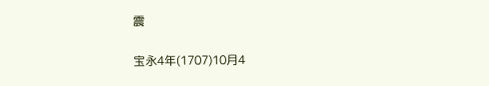震

宝永4年(1707)10月4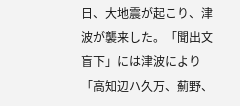日、大地震が起こり、津波が襲来した。「聞出文盲下」には津波により「高知辺ハ久万、薊野、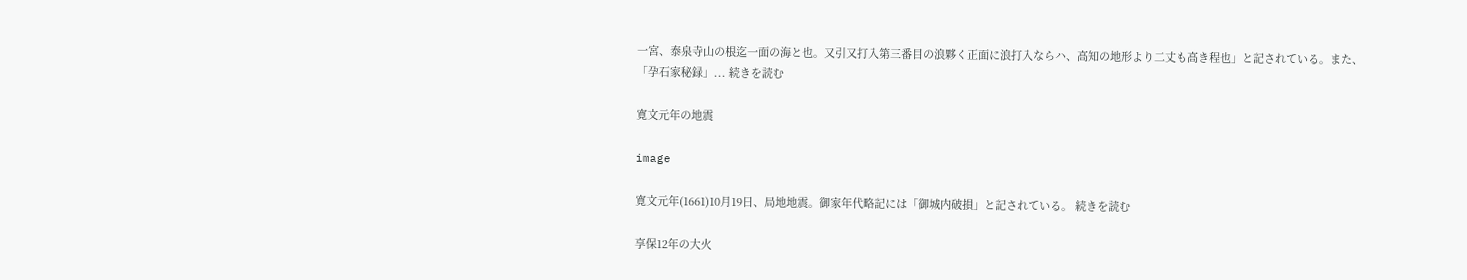一宮、泰泉寺山の根迄一面の海と也。又引又打入第三番目の浪夥く正面に浪打入ならハ、高知の地形より二丈も高き程也」と記されている。また、「孕石家秘録」... 続きを読む

寛文元年の地震

image

寛文元年(1661)10月19日、局地地震。御家年代略記には「御城内破損」と記されている。 続きを読む

享保12年の大火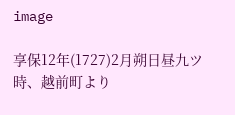image

享保12年(1727)2月朔日昼九ツ時、越前町より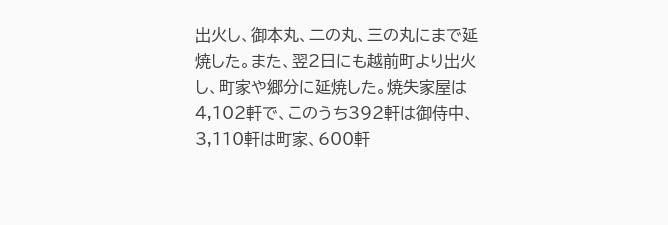出火し、御本丸、二の丸、三の丸にまで延焼した。また、翌2日にも越前町より出火し、町家や郷分に延焼した。焼失家屋は4,102軒で、このうち392軒は御侍中、3,110軒は町家、600軒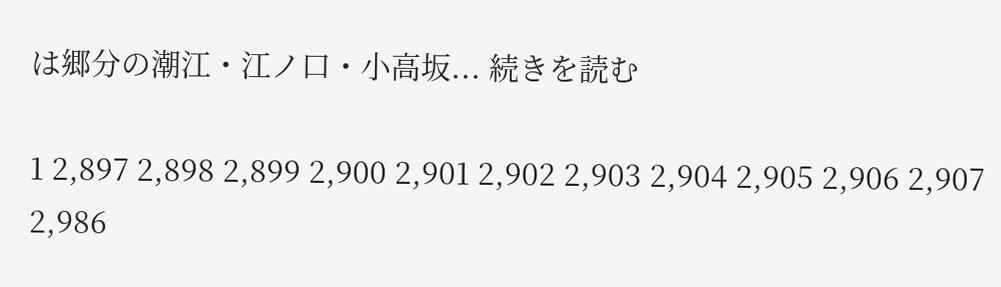は郷分の潮江・江ノ口・小高坂... 続きを読む

1 2,897 2,898 2,899 2,900 2,901 2,902 2,903 2,904 2,905 2,906 2,907 2,986